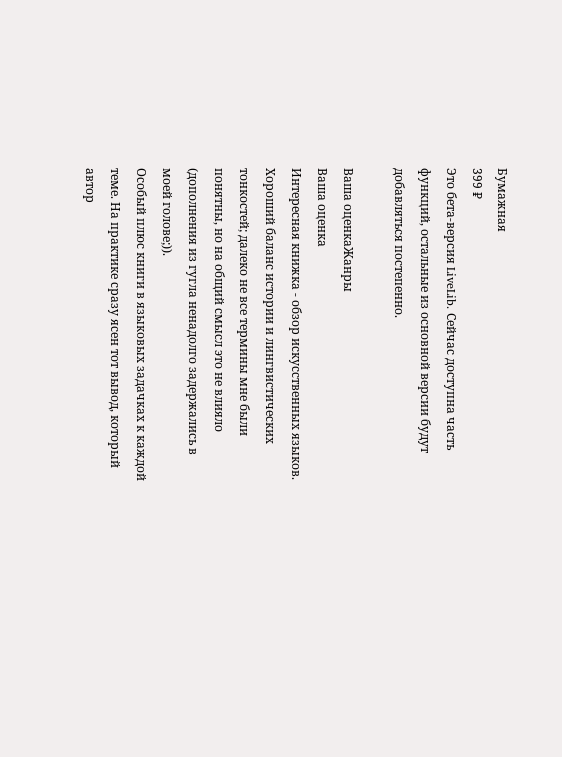Бумажная
399 ₽
Это бета-версия LiveLib. Сейчас доступна часть функций, остальные из основной версии будут добавляться постепенно.

Ваша оценкаЖанры
Ваша оценка
Интересная книжка - обзор искусственных языков. Хороший баланс истории и лингвистических тонкостей; далеко не все термины мне были понятны, но на общий смысл это не влияло (дополнения из гугла ненадолго задержались в моей голове;)).
Особый плюс книги в языковых задачках к каждой теме. На практике сразу ясен тот вывод, который автор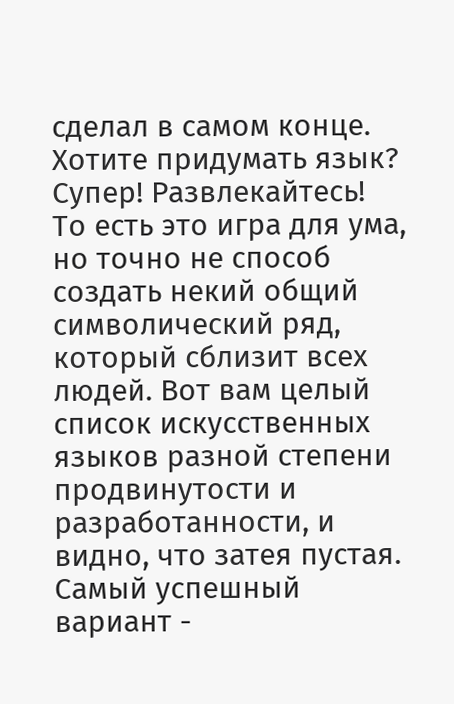сделал в самом конце.
Хотите придумать язык? Супер! Развлекайтесь!
То есть это игра для ума, но точно не способ создать некий общий символический ряд, который сблизит всех людей. Вот вам целый список искусственных языков разной степени продвинутости и разработанности, и видно, что затея пустая.
Самый успешный вариант -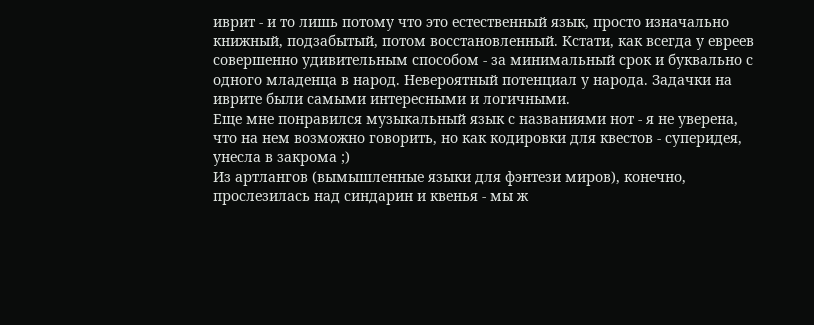иврит - и то лишь потому что это естественный язык, просто изначально книжный, подзабытый, потом восстановленный. Кстати, как всегда у евреев совершенно удивительным способом - за минимальный срок и буквально с одного младенца в народ. Невероятный потенциал у народа. Задачки на иврите были самыми интересными и логичными.
Еще мне понравился музыкальный язык с названиями нот - я не уверена, что на нем возможно говорить, но как кодировки для квестов - суперидея, унесла в закрома ;)
Из артлангов (вымышленные языки для фэнтези миров), конечно, прослезилась над синдарин и квенья - мы ж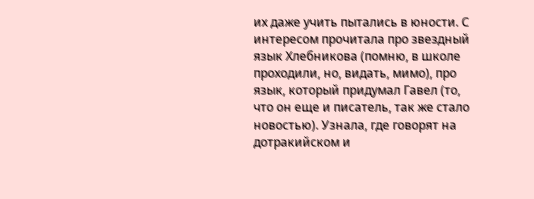их даже учить пытались в юности. С интересом прочитала про звездный язык Хлебникова (помню, в школе проходили, но, видать, мимо), про язык, который придумал Гавел (то, что он еще и писатель, так же стало новостью). Узнала, где говорят на дотракийском и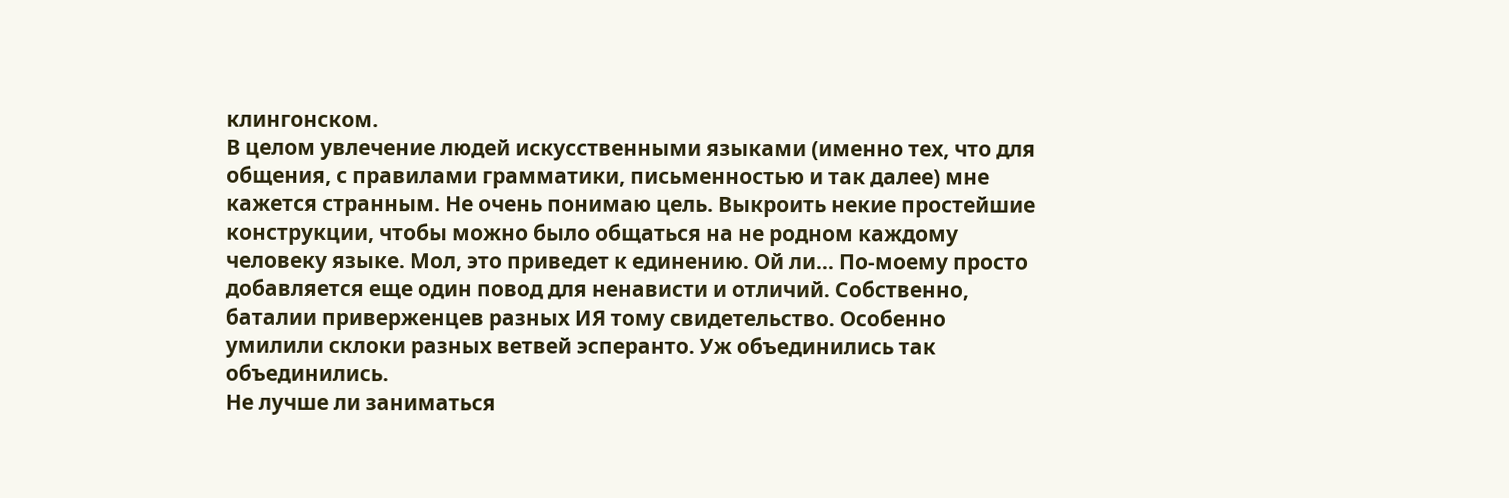клингонском.
В целом увлечение людей искусственными языками (именно тех, что для общения, с правилами грамматики, письменностью и так далее) мне кажется странным. Не очень понимаю цель. Выкроить некие простейшие конструкции, чтобы можно было общаться на не родном каждому человеку языке. Мол, это приведет к единению. Ой ли... По-моему просто добавляется еще один повод для ненависти и отличий. Собственно, баталии приверженцев разных ИЯ тому свидетельство. Особенно умилили склоки разных ветвей эсперанто. Уж объединились так объединились.
Не лучше ли заниматься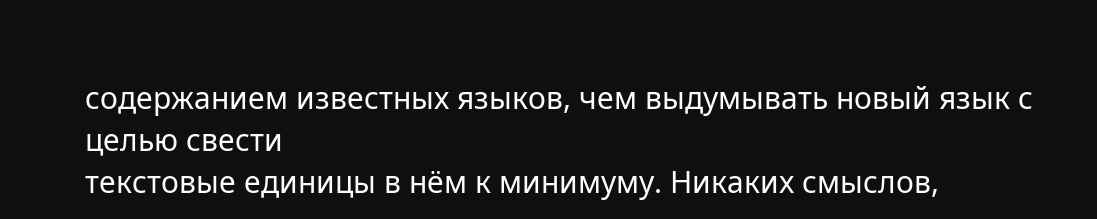содержанием известных языков, чем выдумывать новый язык с целью свести
текстовые единицы в нём к минимуму. Никаких смыслов,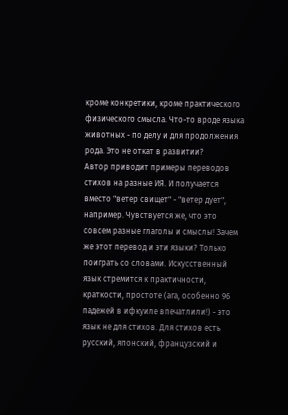кроме конкретики, кроме практического физического смысла. Что-то вроде языка животных - по делу и для продолжения рода. Это не откат в развитии?
Автор приводит примеры переводов стихов на разные ИЯ. И получается вместо "ветер свищет" - "ветер дует", например. Чувствуется же, что это совсем разные глаголы и смыслы! Зачем же этот перевод и эти языки? Только поиграть со словами. Искусственный язык стремится к практичности, краткости, простоте (ага, особенно 96 падежей в ифкуиле впечатлили!) - это язык не для стихов. Для стихов есть русский, японский, французский и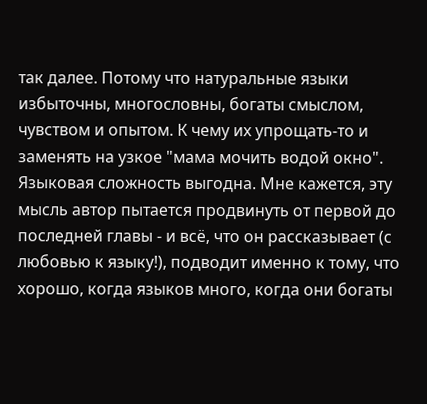так далее. Потому что натуральные языки избыточны, многословны, богаты смыслом, чувством и опытом. К чему их упрощать-то и заменять на узкое "мама мочить водой окно".
Языковая сложность выгодна. Мне кажется, эту мысль автор пытается продвинуть от первой до последней главы - и всё, что он рассказывает (с любовью к языку!), подводит именно к тому, что хорошо, когда языков много, когда они богаты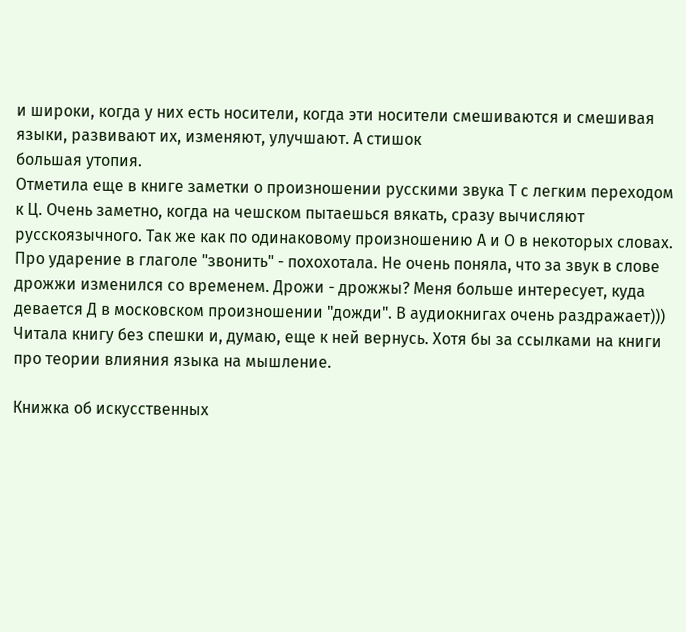и широки, когда у них есть носители, когда эти носители смешиваются и смешивая языки, развивают их, изменяют, улучшают. А стишок
большая утопия.
Отметила еще в книге заметки о произношении русскими звука Т с легким переходом к Ц. Очень заметно, когда на чешском пытаешься вякать, сразу вычисляют русскоязычного. Так же как по одинаковому произношению А и О в некоторых словах. Про ударение в глаголе "звонить" - похохотала. Не очень поняла, что за звук в слове дрожжи изменился со временем. Дрожи - дрожжы? Меня больше интересует, куда девается Д в московском произношении "дожди". В аудиокнигах очень раздражает)))
Читала книгу без спешки и, думаю, еще к ней вернусь. Хотя бы за ссылками на книги про теории влияния языка на мышление.

Книжка об искусственных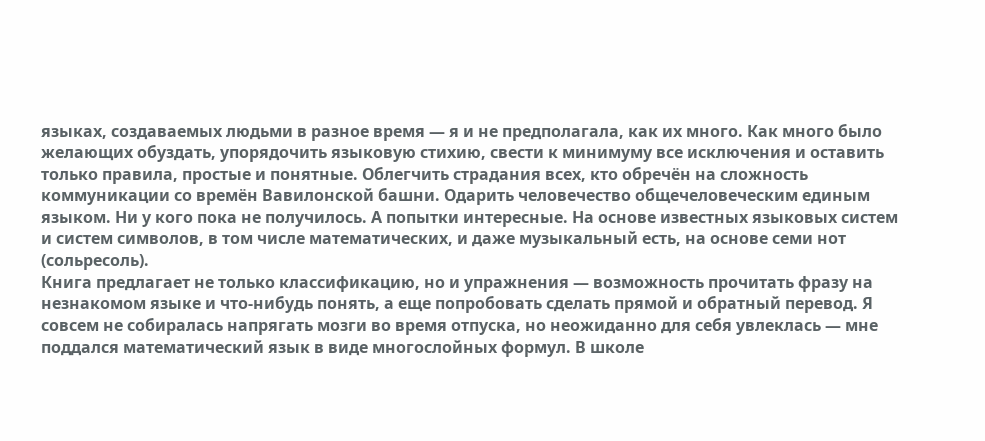языках, создаваемых людьми в разное время — я и не предполагала, как их много. Как много было желающих обуздать, упорядочить языковую стихию, свести к минимуму все исключения и оставить только правила, простые и понятные. Облегчить страдания всех, кто обречён на сложность коммуникации со времён Вавилонской башни. Одарить человечество общечеловеческим единым языком. Ни у кого пока не получилось. А попытки интересные. На основе известных языковых систем и систем символов, в том числе математических, и даже музыкальный есть, на основе семи нот (сольресоль).
Книга предлагает не только классификацию, но и упражнения — возможность прочитать фразу на незнакомом языке и что-нибудь понять, а еще попробовать сделать прямой и обратный перевод. Я совсем не собиралась напрягать мозги во время отпуска, но неожиданно для себя увлеклась — мне поддался математический язык в виде многослойных формул. В школе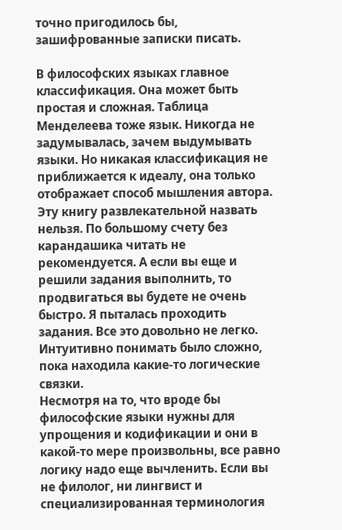точно пригодилось бы, зашифрованные записки писать.

В философских языках главное классификация. Она может быть простая и сложная. Таблица Менделеева тоже язык. Никогда не задумывалась, зачем выдумывать языки. Но никакая классификация не приближается к идеалу, она только отображает способ мышления автора.
Эту книгу развлекательной назвать нельзя. По большому счету без карандашика читать не рекомендуется. А если вы еще и решили задания выполнить, то продвигаться вы будете не очень быстро. Я пыталась проходить задания. Все это довольно не легко. Интуитивно понимать было сложно, пока находила какие-то логические связки.
Несмотря на то, что вроде бы философские языки нужны для упрощения и кодификации и они в какой-то мере произвольны, все равно логику надо еще вычленить. Если вы не филолог, ни лингвист и специализированная терминология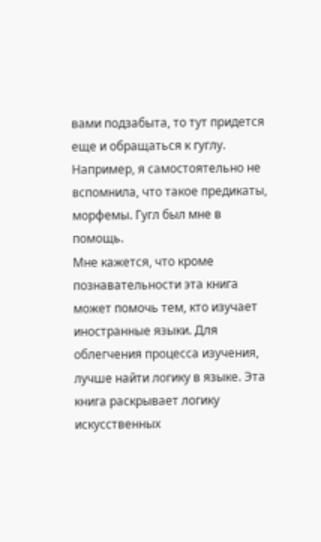вами подзабыта, то тут придется еще и обращаться к гуглу. Например, я самостоятельно не вспомнила, что такое предикаты, морфемы. Гугл был мне в помощь.
Мне кажется, что кроме познавательности эта книга может помочь тем, кто изучает иностранные языки. Для облегчения процесса изучения, лучше найти логику в языке. Эта книга раскрывает логику искусственных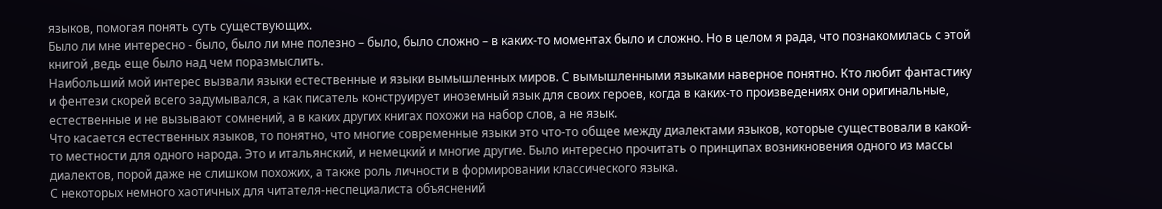языков, помогая понять суть существующих.
Было ли мне интересно - было, было ли мне полезно – было, было сложно – в каких-то моментах было и сложно. Но в целом я рада, что познакомилась с этой книгой ,ведь еще было над чем поразмыслить.
Наибольший мой интерес вызвали языки естественные и языки вымышленных миров. С вымышленными языками наверное понятно. Кто любит фантастику и фентези скорей всего задумывался, а как писатель конструирует иноземный язык для своих героев, когда в каких-то произведениях они оригинальные, естественные и не вызывают сомнений, а в каких других книгах похожи на набор слов, а не язык.
Что касается естественных языков, то понятно, что многие современные языки это что-то общее между диалектами языков, которые существовали в какой-то местности для одного народа. Это и итальянский, и немецкий и многие другие. Было интересно прочитать о принципах возникновения одного из массы диалектов, порой даже не слишком похожих, а также роль личности в формировании классического языка.
С некоторых немного хаотичных для читателя-неспециалиста объяснений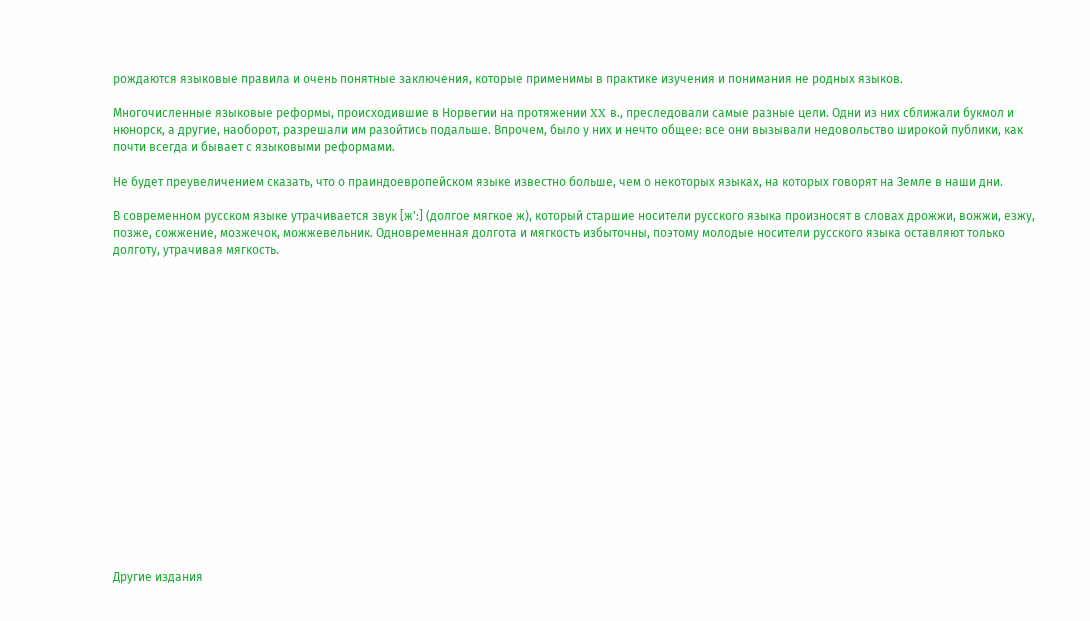рождаются языковые правила и очень понятные заключения, которые применимы в практике изучения и понимания не родных языков.

Многочисленные языковые реформы, происходившие в Норвегии на протяжении XX в., преследовали самые разные цели. Одни из них сближали букмол и нюнорск, а другие, наоборот, разрешали им разойтись подальше. Впрочем, было у них и нечто общее: все они вызывали недовольство широкой публики, как почти всегда и бывает с языковыми реформами.

Не будет преувеличением сказать, что о праиндоевропейском языке известно больше, чем о некоторых языках, на которых говорят на Земле в наши дни.

В современном русском языке утрачивается звук [ж':] (долгое мягкое ж), который старшие носители русского языка произносят в словах дрожжи, вожжи, езжу, позже, сожжение, мозжечок, можжевельник. Одновременная долгота и мягкость избыточны, поэтому молодые носители русского языка оставляют только долготу, утрачивая мягкость.


















Другие издания